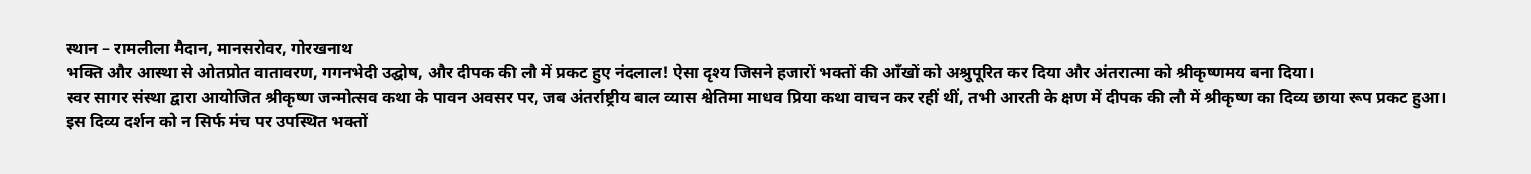स्थान – रामलीला मैदान, मानसरोवर, गोरखनाथ
भक्ति और आस्था से ओतप्रोत वातावरण, गगनभेदी उद्घोष, और दीपक की लौ में प्रकट हुए नंदलाल! ऐसा दृश्य जिसने हजारों भक्तों की आँखों को अश्रुपूरित कर दिया और अंतरात्मा को श्रीकृष्णमय बना दिया।
स्वर सागर संस्था द्वारा आयोजित श्रीकृष्ण जन्मोत्सव कथा के पावन अवसर पर, जब अंतर्राष्ट्रीय बाल व्यास श्वेतिमा माधव प्रिया कथा वाचन कर रहीं थीं, तभी आरती के क्षण में दीपक की लौ में श्रीकृष्ण का दिव्य छाया रूप प्रकट हुआ।
इस दिव्य दर्शन को न सिर्फ मंच पर उपस्थित भक्तों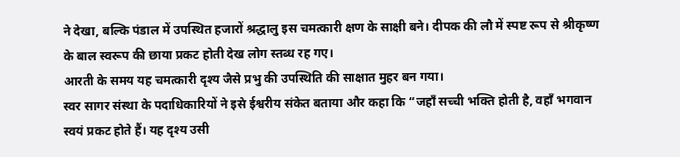ने देखा, बल्कि पंडाल में उपस्थित हजारों श्रद्धालु इस चमत्कारी क्षण के साक्षी बने। दीपक की लौ में स्पष्ट रूप से श्रीकृष्ण के बाल स्वरूप की छाया प्रकट होती देख लोग स्तब्ध रह गए।
आरती के समय यह चमत्कारी दृश्य जैसे प्रभु की उपस्थिति की साक्षात मुहर बन गया।
स्वर सागर संस्था के पदाधिकारियों ने इसे ईश्वरीय संकेत बताया और कहा कि “जहाँ सच्ची भक्ति होती है, वहाँ भगवान स्वयं प्रकट होते हैं। यह दृश्य उसी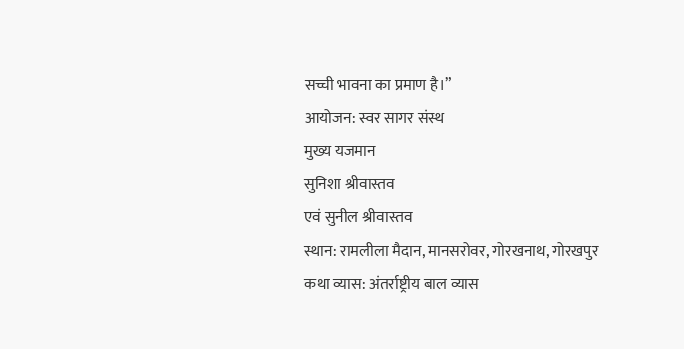सच्ची भावना का प्रमाण है।”
आयोजन: स्वर सागर संस्थ
मुख्य यजमान
सुनिशा श्रीवास्तव
एवं सुनील श्रीवास्तव
स्थान: रामलीला मैदान, मानसरोवर, गोरखनाथ, गोरखपुर
कथा व्यास: अंतर्राष्ट्रीय बाल व्यास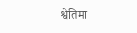श्वेतिमा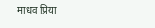माधव प्रिया